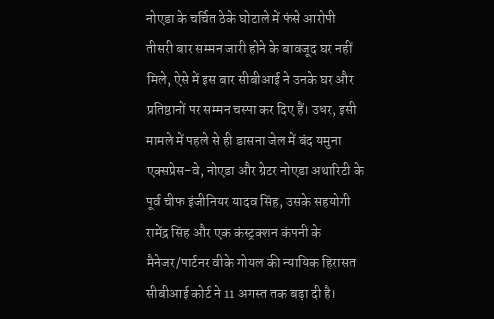नोएडा के चर्चित ठेके घोटाले में फंसे आरोपी तीसरी बार सम्मन जारी होने के बावजूद घर नहीं मिले, ऐसे में इस बार सीबीआई ने उनके घर और प्रतिष्ठानों पर सम्मन चस्पा कर दिए हैं। उधर, इसी मामले में पहले से ही डासना जेल में बंद यमुना एक्सप्रेस-वे, नोएडा और ग्रेटर नोएडा अथारिटी के पूर्व चीफ इंजीनियर यादव सिंह, उसके सहयोगी रामेंद्र सिंह और एक कंस्ट्रक्शन कंपनी के मैनेजर/पार्टनर वीके गोयल की न्यायिक हिरासत सीबीआई कोर्ट ने 11 अगस्त तक बढ़ा दी है।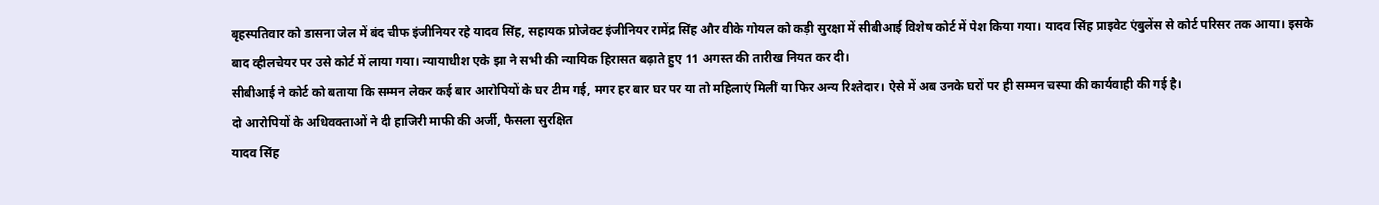बृहस्पतिवार को डासना जेल में बंद चीफ इंजीनियर रहे यादव सिंह, सहायक प्रोजेक्ट इंजीनियर रामेंद्र सिंह और वीके गोयल को कड़ी सुरक्षा में सीबीआई विशेष कोर्ट में पेश किया गया। यादव सिंह प्राइवेट एंबुलेंस से कोर्ट परिसर तक आया। इसके बाद व्हीलचेयर पर उसे कोर्ट में लाया गया। न्यायाधीश एके झा ने सभी की न्यायिक हिरासत बढ़ाते हुए 11 अगस्त की तारीख नियत कर दी।
सीबीआई ने कोर्ट को बताया कि सम्मन लेकर कई बार आरोपियों के घर टीम गई, मगर हर बार घर पर या तो महिलाएं मिलीं या फिर अन्य रिश्तेदार। ऐसे में अब उनके घरों पर ही सम्मन चस्पा की कार्यवाही की गई है।
दो आरोपियों के अधिवक्ताओं ने दी हाजिरी माफी की अर्जी, फैसला सुरक्षित
यादव सिंह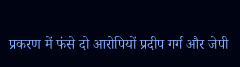प्रकरण में फंसे दो आरोपियों प्रदीप गर्ग और जेपी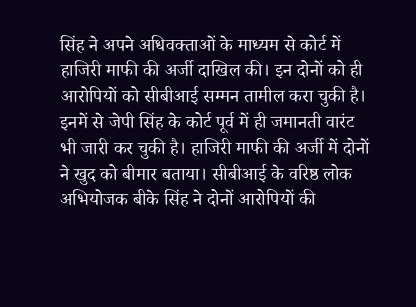सिंह ने अपने अधिवक्ताओं के माध्यम से कोर्ट में हाजिरी माफी की अर्जी दाखिल की। इन दोनों को ही आरोपियों को सीबीआई सम्मन तामील करा चुकी है।
इनमें से जेपी सिंह के कोर्ट पूर्व में ही जमानती वारंट भी जारी कर चुकी है। हाजिरी माफी की अर्जी में दोनों ने खुद को बीमार बताया। सीबीआई के वरिष्ठ लोक अभियोजक बीके सिंह ने दोनों आरोपियों की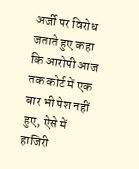अर्जी पर विरोध जताते हुए कहा कि आरोपी आज तक कोर्ट में एक बार भी पेश नहीं हुए, ऐसे में हाजिरी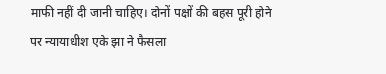माफी नहीं दी जानी चाहिए। दोनों पक्षों की बहस पूरी होने पर न्यायाधीश एके झा ने फैसला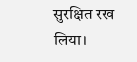सुरक्षित रख लिया।